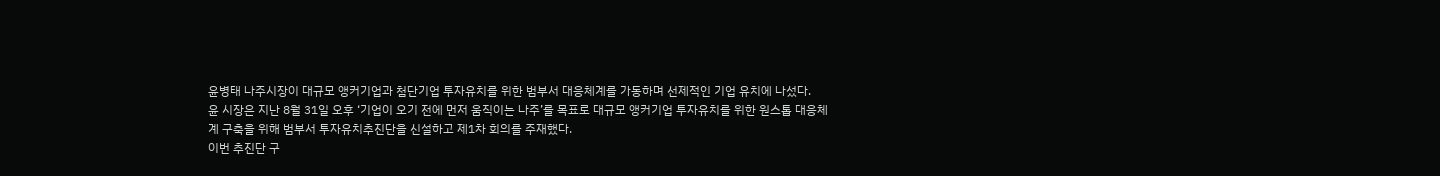윤병태 나주시장이 대규모 앵커기업과 첨단기업 투자유치를 위한 범부서 대응체계를 가동하며 선제적인 기업 유치에 나섰다.
윤 시장은 지난 8월 31일 오후 ‘기업이 오기 전에 먼저 움직이는 나주’를 목표로 대규모 앵커기업 투자유치를 위한 원스톱 대응체계 구축을 위해 범부서 투자유치추진단을 신설하고 제1차 회의를 주재했다.
이번 추진단 구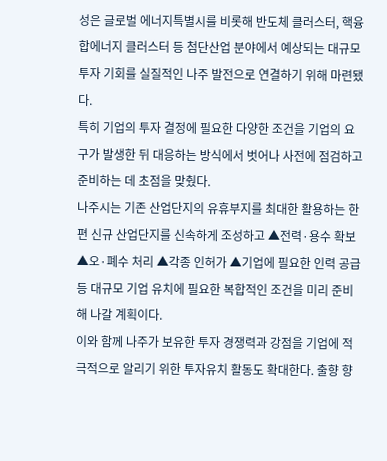성은 글로벌 에너지특별시를 비롯해 반도체 클러스터, 핵융합에너지 클러스터 등 첨단산업 분야에서 예상되는 대규모 투자 기회를 실질적인 나주 발전으로 연결하기 위해 마련됐다.
특히 기업의 투자 결정에 필요한 다양한 조건을 기업의 요구가 발생한 뒤 대응하는 방식에서 벗어나 사전에 점검하고 준비하는 데 초점을 맞췄다.
나주시는 기존 산업단지의 유휴부지를 최대한 활용하는 한편 신규 산업단지를 신속하게 조성하고 ▲전력·용수 확보 ▲오·폐수 처리 ▲각종 인허가 ▲기업에 필요한 인력 공급 등 대규모 기업 유치에 필요한 복합적인 조건을 미리 준비해 나갈 계획이다.
이와 함께 나주가 보유한 투자 경쟁력과 강점을 기업에 적극적으로 알리기 위한 투자유치 활동도 확대한다. 출향 향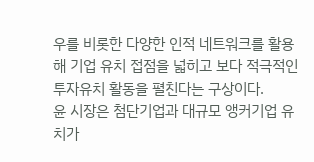우를 비롯한 다양한 인적 네트워크를 활용해 기업 유치 접점을 넓히고 보다 적극적인 투자유치 활동을 펼친다는 구상이다.
윤 시장은 첨단기업과 대규모 앵커기업 유치가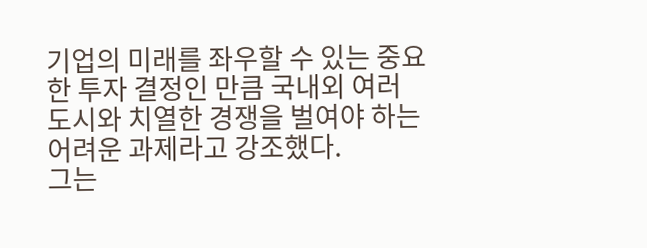기업의 미래를 좌우할 수 있는 중요한 투자 결정인 만큼 국내외 여러 도시와 치열한 경쟁을 벌여야 하는 어려운 과제라고 강조했다.
그는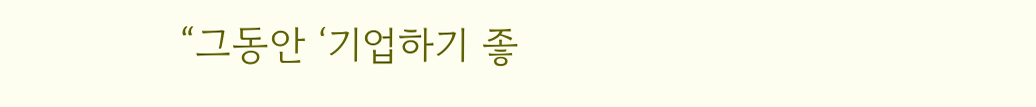“그동안 ‘기업하기 좋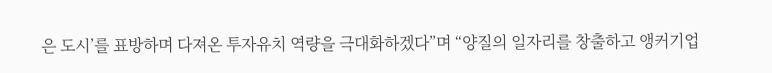은 도시’를 표방하며 다져온 투자유치 역량을 극대화하겠다”며 “양질의 일자리를 창출하고 앵커기업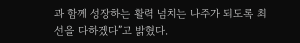과 함께 성장하는 활력 넘치는 나주가 되도록 최선을 다하겠다”고 밝혔다.